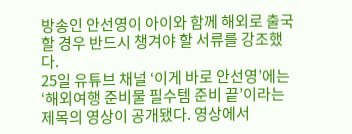방송인 안선영이 아이와 함께 해외로 출국할 경우 반드시 챙겨야 할 서류를 강조했다.
25일 유튜브 채널 ‘이게 바로 안선영’에는 ‘해외여행 준비물 필수템 준비 끝’이라는 제목의 영상이 공개됐다. 영상에서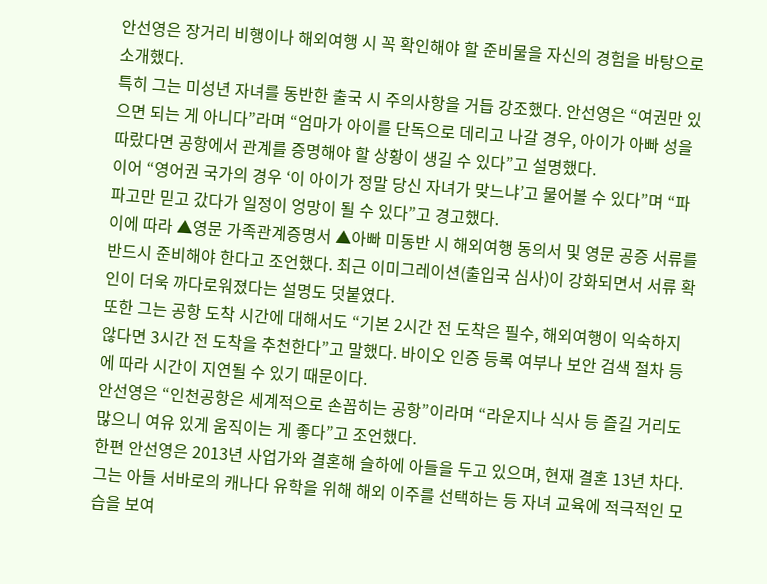안선영은 장거리 비행이나 해외여행 시 꼭 확인해야 할 준비물을 자신의 경험을 바탕으로 소개했다.
특히 그는 미성년 자녀를 동반한 출국 시 주의사항을 거듭 강조했다. 안선영은 “여권만 있으면 되는 게 아니다”라며 “엄마가 아이를 단독으로 데리고 나갈 경우, 아이가 아빠 성을 따랐다면 공항에서 관계를 증명해야 할 상황이 생길 수 있다”고 설명했다.
이어 “영어권 국가의 경우 ‘이 아이가 정말 당신 자녀가 맞느냐’고 물어볼 수 있다”며 “파파고만 믿고 갔다가 일정이 엉망이 될 수 있다”고 경고했다.
이에 따라 ▲영문 가족관계증명서 ▲아빠 미동반 시 해외여행 동의서 및 영문 공증 서류를 반드시 준비해야 한다고 조언했다. 최근 이미그레이션(출입국 심사)이 강화되면서 서류 확인이 더욱 까다로워졌다는 설명도 덧붙였다.
또한 그는 공항 도착 시간에 대해서도 “기본 2시간 전 도착은 필수, 해외여행이 익숙하지 않다면 3시간 전 도착을 추천한다”고 말했다. 바이오 인증 등록 여부나 보안 검색 절차 등에 따라 시간이 지연될 수 있기 때문이다.
안선영은 “인천공항은 세계적으로 손꼽히는 공항”이라며 “라운지나 식사 등 즐길 거리도 많으니 여유 있게 움직이는 게 좋다”고 조언했다.
한편 안선영은 2013년 사업가와 결혼해 슬하에 아들을 두고 있으며, 현재 결혼 13년 차다. 그는 아들 서바로의 캐나다 유학을 위해 해외 이주를 선택하는 등 자녀 교육에 적극적인 모습을 보여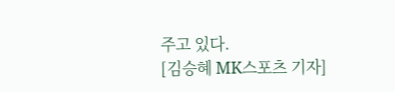주고 있다.
[김승혜 MK스포츠 기자]